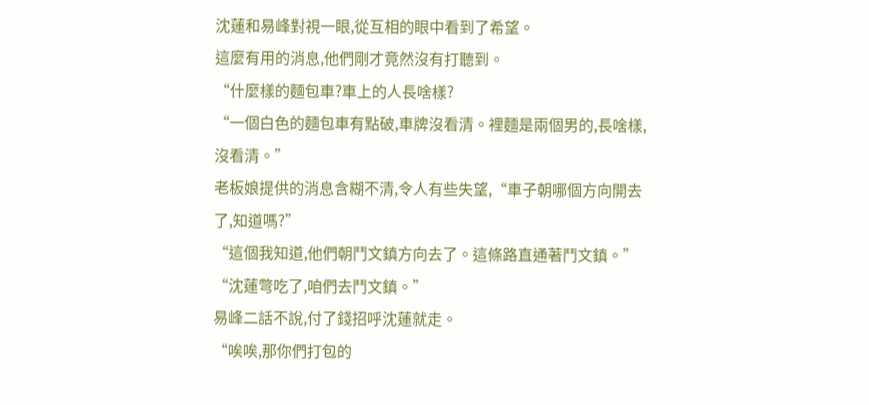沈蓮和易峰對視一眼,從互相的眼中看到了希望。
這麼有用的消息,他們剛才竟然沒有打聽到。
“什麼樣的麵包車?車上的人長啥樣?
“一個白色的麵包車有點破,車牌沒看清。裡麵是兩個男的,長啥樣,沒看清。”
老板娘提供的消息含糊不清,令人有些失望,“車子朝哪個方向開去了,知道嗎?”
“這個我知道,他們朝鬥文鎮方向去了。這條路直通著鬥文鎮。”
“沈蓮彆吃了,咱們去鬥文鎮。”
易峰二話不說,付了錢招呼沈蓮就走。
“唉唉,那你們打包的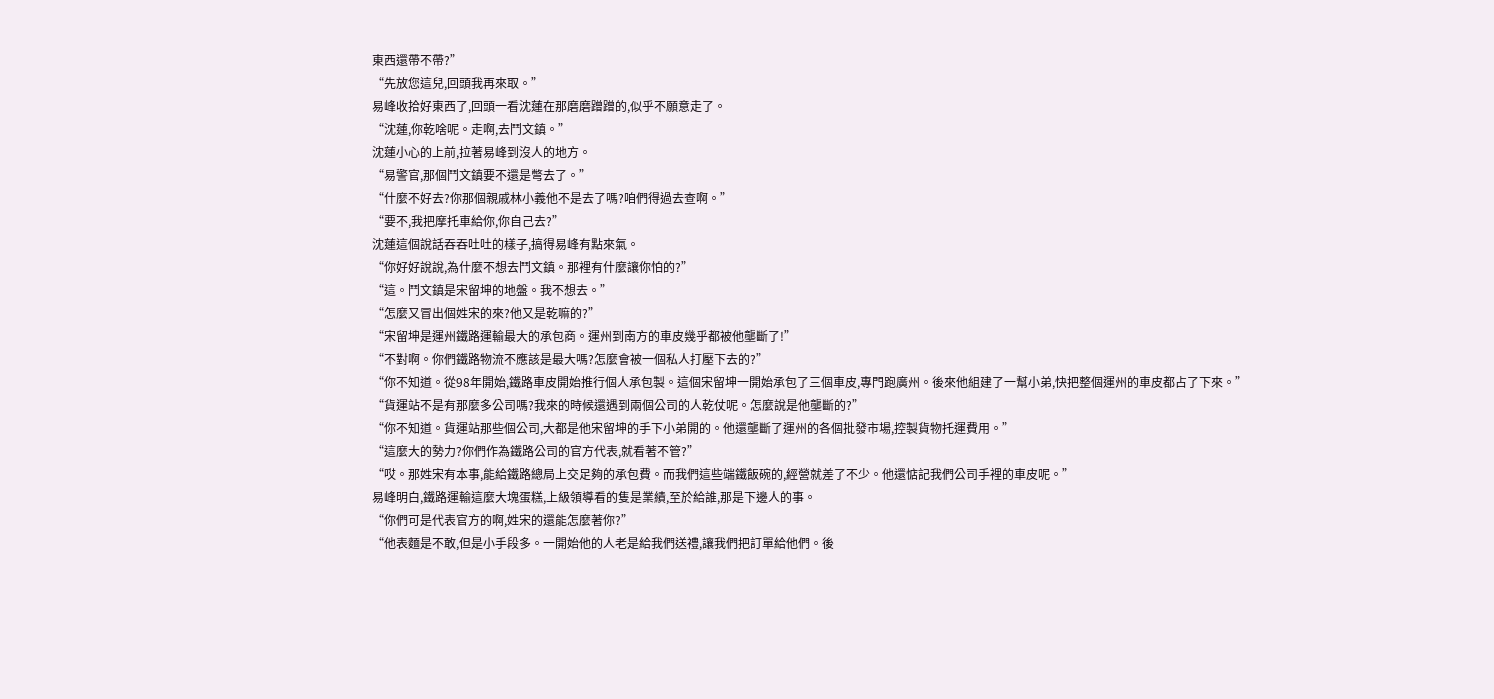東西還帶不帶?”
“先放您這兒,回頭我再來取。”
易峰收拾好東西了,回頭一看沈蓮在那磨磨蹭蹭的,似乎不願意走了。
“沈蓮,你乾啥呢。走啊,去鬥文鎮。”
沈蓮小心的上前,拉著易峰到沒人的地方。
“易警官,那個鬥文鎮要不還是彆去了。”
“什麼不好去?你那個親戚林小義他不是去了嗎?咱們得過去查啊。”
“要不,我把摩托車給你,你自己去?”
沈蓮這個說話吞吞吐吐的樣子,搞得易峰有點來氣。
“你好好說說,為什麼不想去鬥文鎮。那裡有什麼讓你怕的?”
“這。鬥文鎮是宋留坤的地盤。我不想去。”
“怎麼又冒出個姓宋的來?他又是乾嘛的?”
“宋留坤是運州鐵路運輸最大的承包商。運州到南方的車皮幾乎都被他壟斷了!”
“不對啊。你們鐵路物流不應該是最大嗎?怎麼會被一個私人打壓下去的?”
“你不知道。從98年開始,鐵路車皮開始推行個人承包製。這個宋留坤一開始承包了三個車皮,專門跑廣州。後來他組建了一幫小弟,快把整個運州的車皮都占了下來。”
“貨運站不是有那麼多公司嗎?我來的時候還遇到兩個公司的人乾仗呢。怎麼說是他壟斷的?”
“你不知道。貨運站那些個公司,大都是他宋留坤的手下小弟開的。他還壟斷了運州的各個批發市場,控製貨物托運費用。”
“這麼大的勢力?你們作為鐵路公司的官方代表,就看著不管?”
“哎。那姓宋有本事,能給鐵路總局上交足夠的承包費。而我們這些端鐵飯碗的,經營就差了不少。他還惦記我們公司手裡的車皮呢。”
易峰明白,鐵路運輸這麼大塊蛋糕,上級領導看的隻是業績,至於給誰,那是下邊人的事。
“你們可是代表官方的啊,姓宋的還能怎麼著你?”
“他表麵是不敢,但是小手段多。一開始他的人老是給我們送禮,讓我們把訂單給他們。後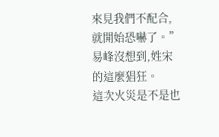來見我們不配合,就開始恐嚇了。”
易峰沒想到,姓宋的這麼猖狂。
這次火災是不是也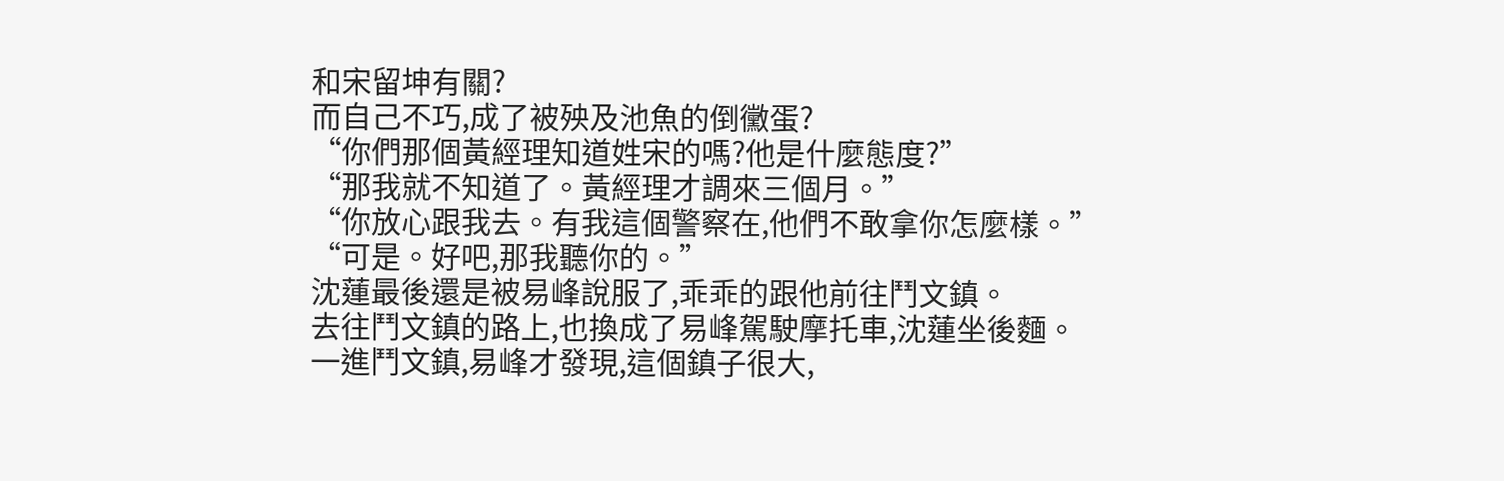和宋留坤有關?
而自己不巧,成了被殃及池魚的倒黴蛋?
“你們那個黃經理知道姓宋的嗎?他是什麼態度?”
“那我就不知道了。黃經理才調來三個月。”
“你放心跟我去。有我這個警察在,他們不敢拿你怎麼樣。”
“可是。好吧,那我聽你的。”
沈蓮最後還是被易峰說服了,乖乖的跟他前往鬥文鎮。
去往鬥文鎮的路上,也換成了易峰駕駛摩托車,沈蓮坐後麵。
一進鬥文鎮,易峰才發現,這個鎮子很大,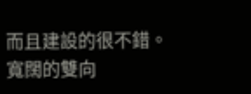而且建設的很不錯。
寬闊的雙向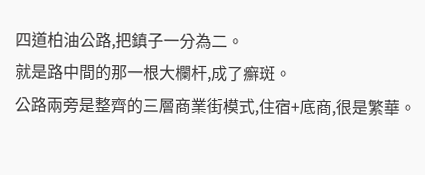四道柏油公路,把鎮子一分為二。
就是路中間的那一根大欄杆,成了癬斑。
公路兩旁是整齊的三層商業街模式,住宿+底商,很是繁華。